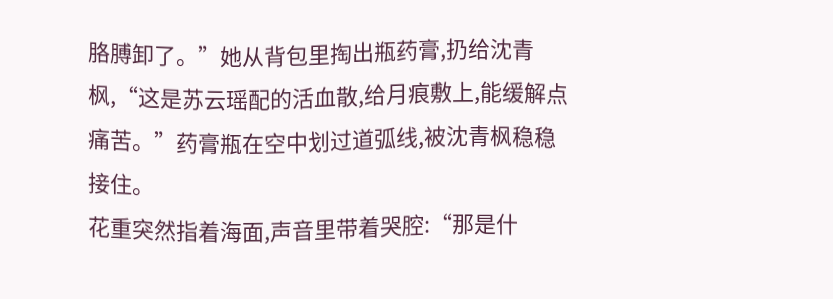胳膊卸了。”她从背包里掏出瓶药膏,扔给沈青枫,“这是苏云瑶配的活血散,给月痕敷上,能缓解点痛苦。”药膏瓶在空中划过道弧线,被沈青枫稳稳接住。
花重突然指着海面,声音里带着哭腔:“那是什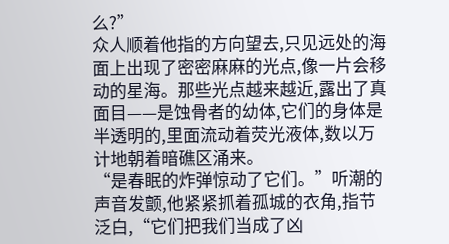么?”
众人顺着他指的方向望去,只见远处的海面上出现了密密麻麻的光点,像一片会移动的星海。那些光点越来越近,露出了真面目——是蚀骨者的幼体,它们的身体是半透明的,里面流动着荧光液体,数以万计地朝着暗礁区涌来。
“是春眠的炸弹惊动了它们。”听潮的声音发颤,他紧紧抓着孤城的衣角,指节泛白,“它们把我们当成了凶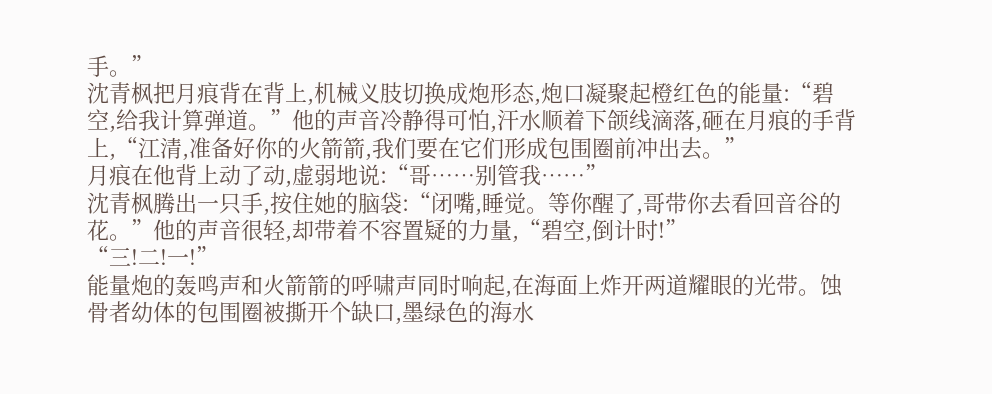手。”
沈青枫把月痕背在背上,机械义肢切换成炮形态,炮口凝聚起橙红色的能量:“碧空,给我计算弹道。”他的声音冷静得可怕,汗水顺着下颌线滴落,砸在月痕的手背上,“江清,准备好你的火箭箭,我们要在它们形成包围圈前冲出去。”
月痕在他背上动了动,虚弱地说:“哥……别管我……”
沈青枫腾出一只手,按住她的脑袋:“闭嘴,睡觉。等你醒了,哥带你去看回音谷的花。”他的声音很轻,却带着不容置疑的力量,“碧空,倒计时!”
“三!二!一!”
能量炮的轰鸣声和火箭箭的呼啸声同时响起,在海面上炸开两道耀眼的光带。蚀骨者幼体的包围圈被撕开个缺口,墨绿色的海水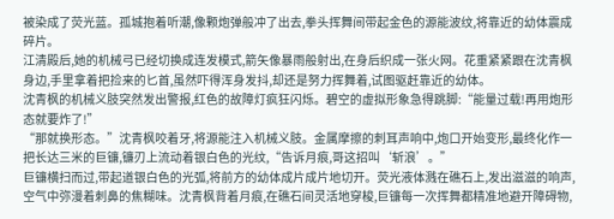被染成了荧光蓝。孤城抱着听潮,像颗炮弹般冲了出去,拳头挥舞间带起金色的源能波纹,将靠近的幼体震成碎片。
江清殿后,她的机械弓已经切换成连发模式,箭矢像暴雨般射出,在身后织成一张火网。花重紧紧跟在沈青枫身边,手里拿着把捡来的匕首,虽然吓得浑身发抖,却还是努力挥舞着,试图驱赶靠近的幼体。
沈青枫的机械义肢突然发出警报,红色的故障灯疯狂闪烁。碧空的虚拟形象急得跳脚:“能量过载!再用炮形态就要炸了!”
“那就换形态。”沈青枫咬着牙,将源能注入机械义肢。金属摩擦的刺耳声响中,炮口开始变形,最终化作一把长达三米的巨镰,镰刃上流动着银白色的光纹,“告诉月痕,哥这招叫‘斩浪’。”
巨镰横扫而过,带起道银白色的光弧,将前方的幼体成片成片地切开。荧光液体溅在礁石上,发出滋滋的响声,空气中弥漫着刺鼻的焦糊味。沈青枫背着月痕,在礁石间灵活地穿梭,巨镰每一次挥舞都精准地避开障碍物,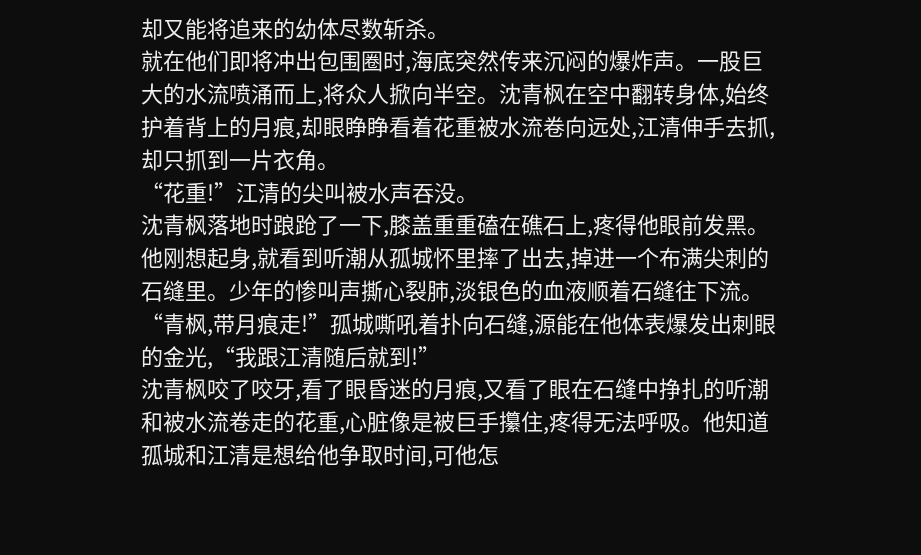却又能将追来的幼体尽数斩杀。
就在他们即将冲出包围圈时,海底突然传来沉闷的爆炸声。一股巨大的水流喷涌而上,将众人掀向半空。沈青枫在空中翻转身体,始终护着背上的月痕,却眼睁睁看着花重被水流卷向远处,江清伸手去抓,却只抓到一片衣角。
“花重!”江清的尖叫被水声吞没。
沈青枫落地时踉跄了一下,膝盖重重磕在礁石上,疼得他眼前发黑。他刚想起身,就看到听潮从孤城怀里摔了出去,掉进一个布满尖刺的石缝里。少年的惨叫声撕心裂肺,淡银色的血液顺着石缝往下流。
“青枫,带月痕走!”孤城嘶吼着扑向石缝,源能在他体表爆发出刺眼的金光,“我跟江清随后就到!”
沈青枫咬了咬牙,看了眼昏迷的月痕,又看了眼在石缝中挣扎的听潮和被水流卷走的花重,心脏像是被巨手攥住,疼得无法呼吸。他知道孤城和江清是想给他争取时间,可他怎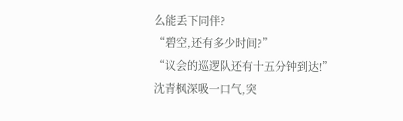么能丢下同伴?
“碧空,还有多少时间?”
“议会的巡逻队还有十五分钟到达!”
沈青枫深吸一口气,突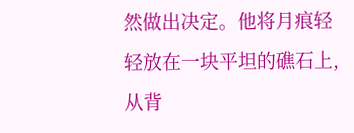然做出决定。他将月痕轻轻放在一块平坦的礁石上,从背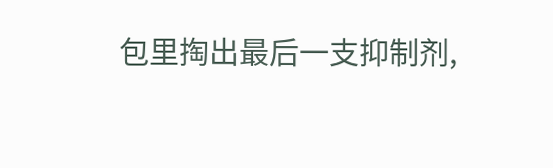包里掏出最后一支抑制剂,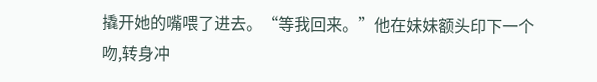撬开她的嘴喂了进去。“等我回来。”他在妹妹额头印下一个吻,转身冲